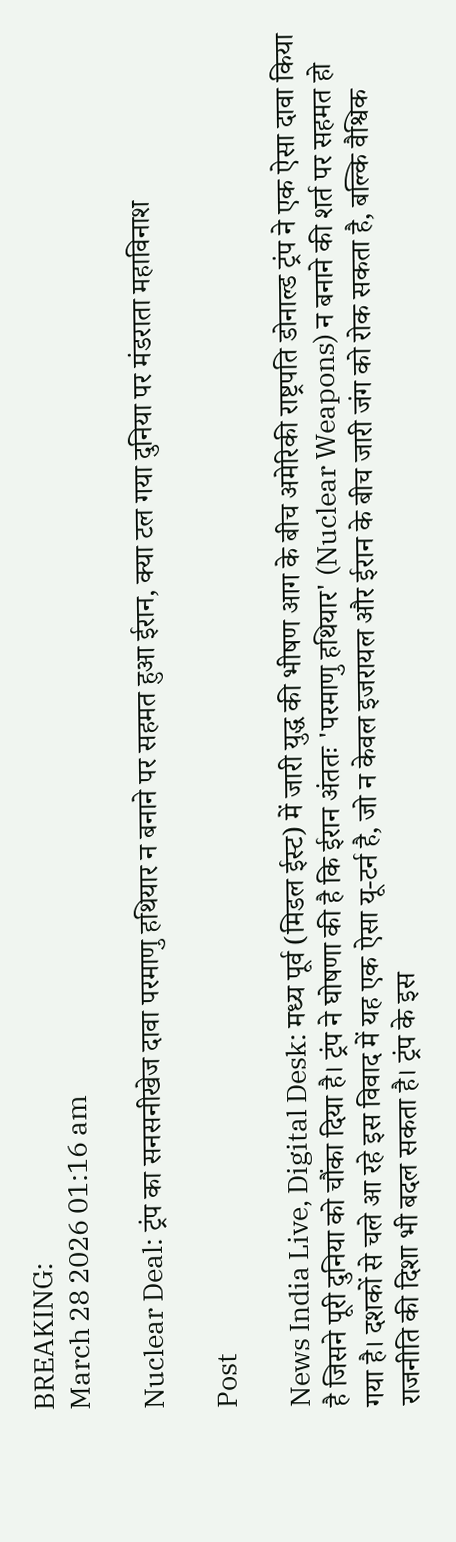BREAKING:
March 28 2026 01:16 am

Nuclear Deal: ट्रंप का सनसनीखेज दावा परमाणु हथियार न बनाने पर सहमत हुआ ईरान, क्या टल गया दुनिया पर मंडराता महाविनाश

Post

News India Live, Digital Desk: मध्य पूर्व (मिडल ईस्ट) में जारी युद्ध की भीषण आग के बीच अमेरिकी राष्ट्रपति डोनाल्ड ट्रंप ने एक ऐसा दावा किया है जिसने पूरी दुनिया को चौंका दिया है। ट्रंप ने घोषणा की है कि ईरान अंततः 'परमाणु हथियार' (Nuclear Weapons) न बनाने की शर्त पर सहमत हो गया है। दशकों से चले आ रहे इस विवाद में यह एक ऐसा यू-टर्न है, जो न केवल इजरायल और ईरान के बीच जारी जंग को रोक सकता है, बल्कि वैश्विक राजनीति की दिशा भी बदल सकता है। ट्रंप के इस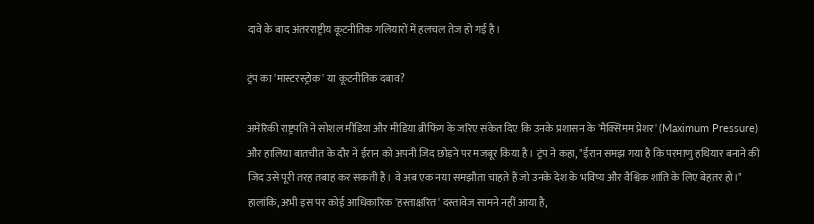दावे के बाद अंतरराष्ट्रीय कूटनीतिक गलियारों में हलचल तेज हो गई है।

ट्रंप का 'मास्टरस्ट्रोक' या कूटनीतिक दबाव?

अमेरिकी राष्ट्रपति ने सोशल मीडिया और मीडिया ब्रीफिंग के जरिए संकेत दिए कि उनके प्रशासन के 'मैक्सिमम प्रेशर' (Maximum Pressure) और हालिया बातचीत के दौर ने ईरान को अपनी जिद छोड़ने पर मजबूर किया है। ट्रंप ने कहा, "ईरान समझ गया है कि परमाणु हथियार बनाने की जिद उसे पूरी तरह तबाह कर सकती है। वे अब एक नया समझौता चाहते हैं जो उनके देश के भविष्य और वैश्विक शांति के लिए बेहतर हो।" हालांकि, अभी इस पर कोई आधिकारिक 'हस्ताक्षरित' दस्तावेज सामने नहीं आया है,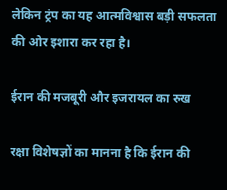लेकिन ट्रंप का यह आत्मविश्वास बड़ी सफलता की ओर इशारा कर रहा है।

ईरान की मजबूरी और इजरायल का रुख

रक्षा विशेषज्ञों का मानना है कि ईरान की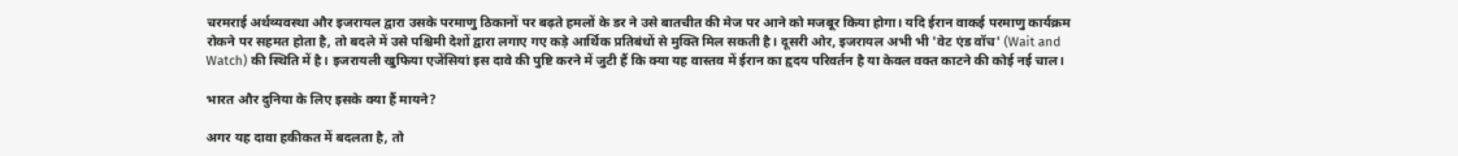चरमराई अर्थव्यवस्था और इजरायल द्वारा उसके परमाणु ठिकानों पर बढ़ते हमलों के डर ने उसे बातचीत की मेज पर आने को मजबूर किया होगा। यदि ईरान वाकई परमाणु कार्यक्रम रोकने पर सहमत होता है, तो बदले में उसे पश्चिमी देशों द्वारा लगाए गए कड़े आर्थिक प्रतिबंधों से मुक्ति मिल सकती है। दूसरी ओर, इजरायल अभी भी 'वेट एंड वॉच' (Wait and Watch) की स्थिति में है। इजरायली खुफिया एजेंसियां इस दावे की पुष्टि करने में जुटी हैं कि क्या यह वास्तव में ईरान का हृदय परिवर्तन है या केवल वक्त काटने की कोई नई चाल।

भारत और दुनिया के लिए इसके क्या हैं मायने?

अगर यह दावा हकीकत में बदलता है, तो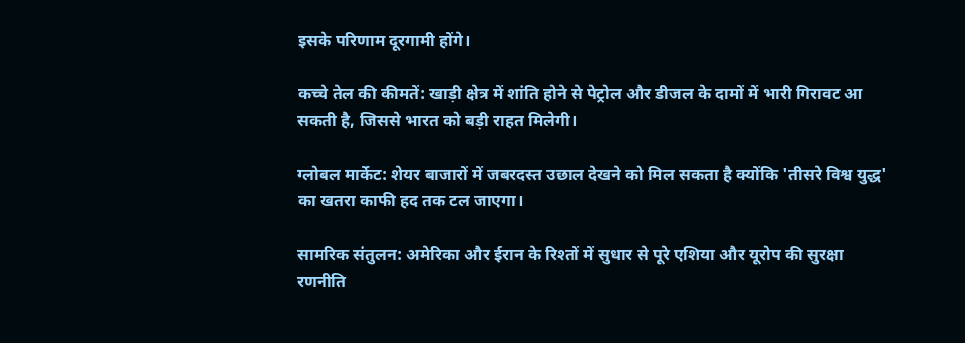इसके परिणाम दूरगामी होंगे।

कच्चे तेल की कीमतें: खाड़ी क्षेत्र में शांति होने से पेट्रोल और डीजल के दामों में भारी गिरावट आ सकती है, जिससे भारत को बड़ी राहत मिलेगी।

ग्लोबल मार्केट: शेयर बाजारों में जबरदस्त उछाल देखने को मिल सकता है क्योंकि 'तीसरे विश्व युद्ध' का खतरा काफी हद तक टल जाएगा।

सामरिक संतुलन: अमेरिका और ईरान के रिश्तों में सुधार से पूरे एशिया और यूरोप की सुरक्षा रणनीति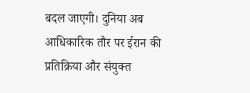बदल जाएगी। दुनिया अब आधिकारिक तौर पर ईरान की प्रतिक्रिया और संयुक्त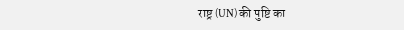राष्ट्र (UN) की पुष्टि का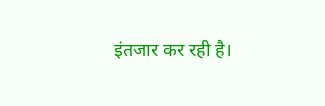इंतजार कर रही है।